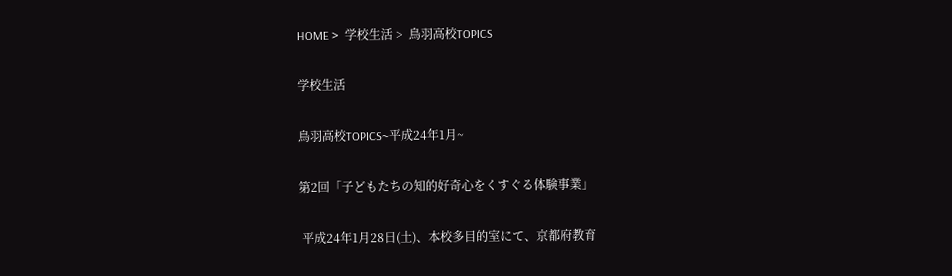HOME >  学校生活 >  鳥羽高校TOPICS

学校生活

鳥羽高校TOPICS~平成24年1月~

第2回「子どもたちの知的好奇心をくすぐる体験事業」

 平成24年1月28日(土)、本校多目的室にて、京都府教育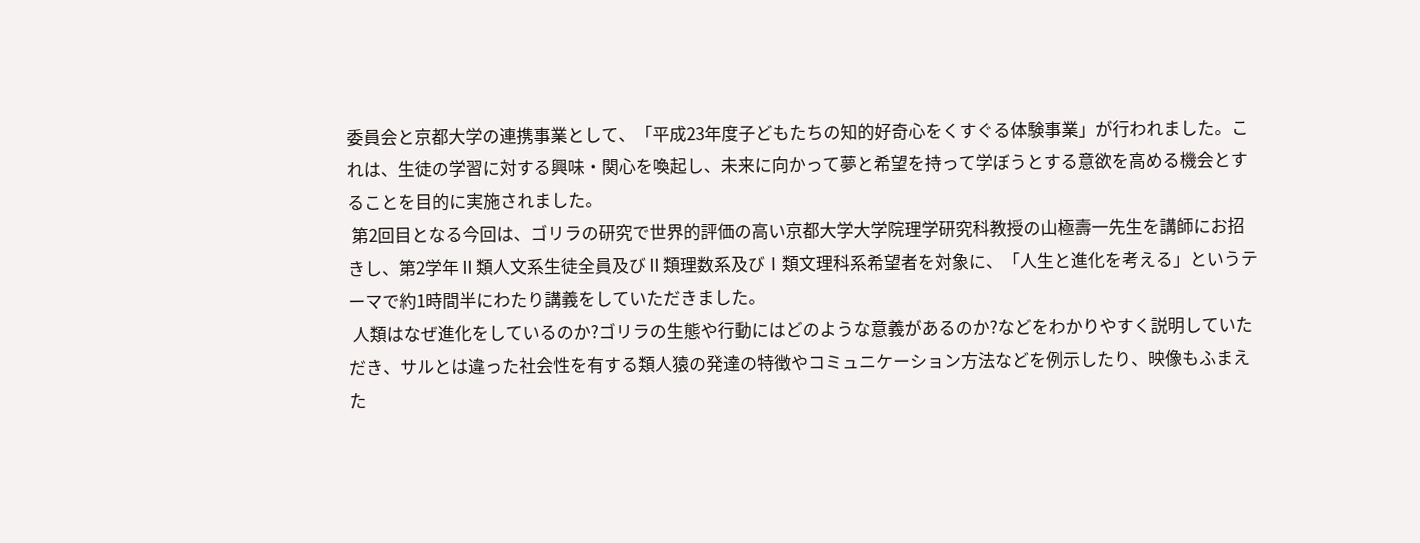委員会と京都大学の連携事業として、「平成23年度子どもたちの知的好奇心をくすぐる体験事業」が行われました。これは、生徒の学習に対する興味・関心を喚起し、未来に向かって夢と希望を持って学ぼうとする意欲を高める機会とすることを目的に実施されました。
 第2回目となる今回は、ゴリラの研究で世界的評価の高い京都大学大学院理学研究科教授の山極壽一先生を講師にお招きし、第2学年Ⅱ類人文系生徒全員及びⅡ類理数系及びⅠ類文理科系希望者を対象に、「人生と進化を考える」というテーマで約1時間半にわたり講義をしていただきました。
 人類はなぜ進化をしているのか?ゴリラの生態や行動にはどのような意義があるのか?などをわかりやすく説明していただき、サルとは違った社会性を有する類人猿の発達の特徴やコミュニケーション方法などを例示したり、映像もふまえた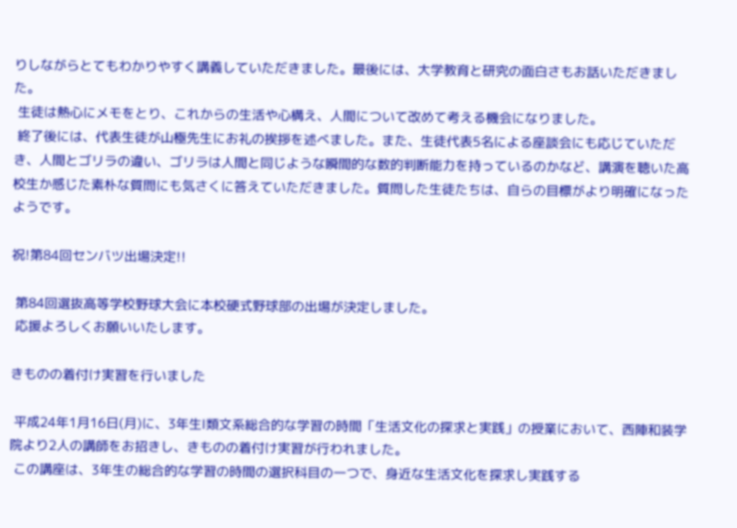りしながらとてもわかりやすく講義していただきました。最後には、大学教育と研究の面白さもお話いただきました。
 生徒は熱心にメモをとり、これからの生活や心構え、人間について改めて考える機会になりました。
 終了後には、代表生徒が山極先生にお礼の挨拶を述べました。また、生徒代表5名による座談会にも応じていただき、人間とゴリラの違い、ゴリラは人間と同じような瞬間的な数的判断能力を持っているのかなど、講演を聴いた高校生か感じた素朴な質問にも気さくに答えていただきました。質問した生徒たちは、自らの目標がより明確になったようです。

祝!第84回センバツ出場決定!!

 第84回選抜高等学校野球大会に本校硬式野球部の出場が決定しました。
 応援よろしくお願いいたします。

きものの着付け実習を行いました

 平成24年1月16日(月)に、3年生Ⅰ類文系総合的な学習の時間「生活文化の探求と実践」の授業において、西陣和装学院より2人の講師をお招きし、きものの着付け実習が行われました。
 この講座は、3年生の総合的な学習の時間の選択科目の一つで、身近な生活文化を探求し実践する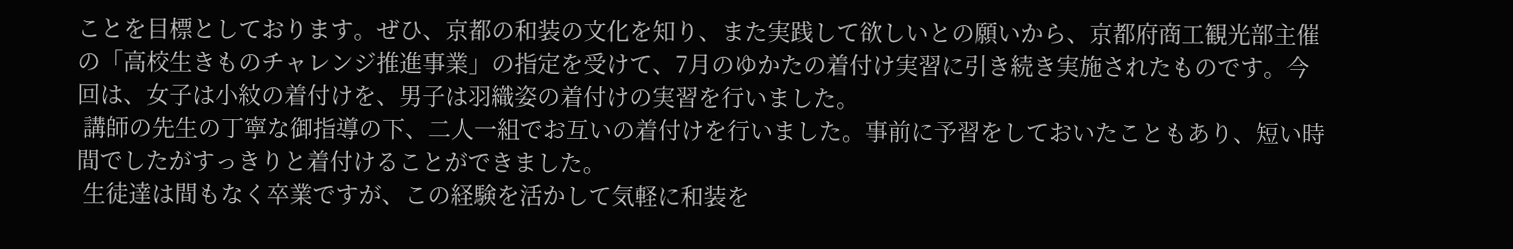ことを目標としております。ぜひ、京都の和装の文化を知り、また実践して欲しいとの願いから、京都府商工観光部主催の「高校生きものチャレンジ推進事業」の指定を受けて、7月のゆかたの着付け実習に引き続き実施されたものです。今回は、女子は小紋の着付けを、男子は羽織姿の着付けの実習を行いました。
 講師の先生の丁寧な御指導の下、二人一組でお互いの着付けを行いました。事前に予習をしておいたこともあり、短い時間でしたがすっきりと着付けることができました。
 生徒達は間もなく卒業ですが、この経験を活かして気軽に和装を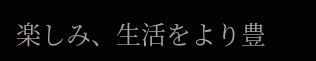楽しみ、生活をより豊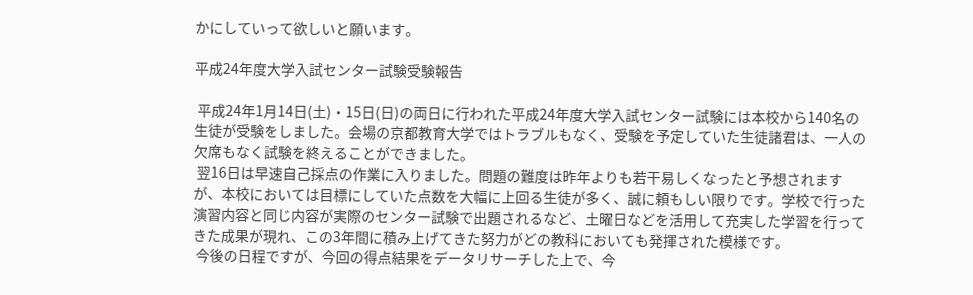かにしていって欲しいと願います。

平成24年度大学入試センター試験受験報告

 平成24年1月14日(土)・15日(日)の両日に行われた平成24年度大学入試センター試験には本校から140名の生徒が受験をしました。会場の京都教育大学ではトラブルもなく、受験を予定していた生徒諸君は、一人の欠席もなく試験を終えることができました。
 翌16日は早速自己採点の作業に入りました。問題の難度は昨年よりも若干易しくなったと予想されますが、本校においては目標にしていた点数を大幅に上回る生徒が多く、誠に頼もしい限りです。学校で行った演習内容と同じ内容が実際のセンター試験で出題されるなど、土曜日などを活用して充実した学習を行ってきた成果が現れ、この3年間に積み上げてきた努力がどの教科においても発揮された模様です。
 今後の日程ですが、今回の得点結果をデータリサーチした上で、今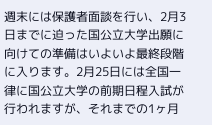週末には保護者面談を行い、2月3日までに迫った国公立大学出願に向けての準備はいよいよ最終段階に入ります。2月25日には全国一律に国公立大学の前期日程入試が行われますが、それまでの1ヶ月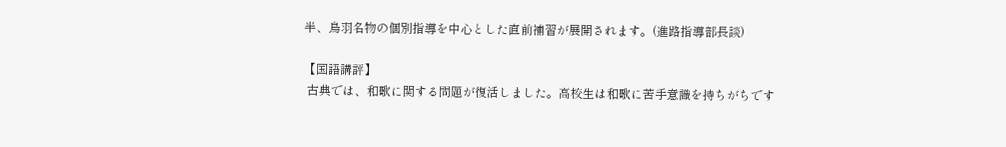半、鳥羽名物の個別指導を中心とした直前補習が展開されます。(進路指導部長談)

【国語講評】
 古典では、和歌に関する問題が復活しました。高校生は和歌に苦手意識を持ちがちです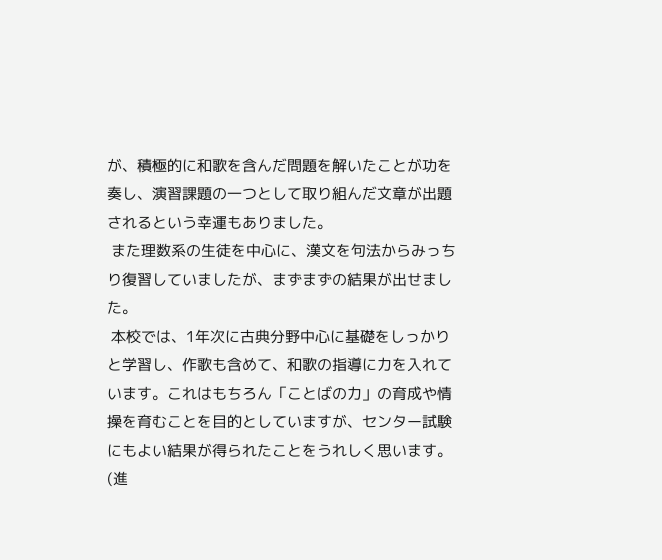が、積極的に和歌を含んだ問題を解いたことが功を奏し、演習課題の一つとして取り組んだ文章が出題されるという幸運もありました。
 また理数系の生徒を中心に、漢文を句法からみっちり復習していましたが、まずまずの結果が出せました。
 本校では、1年次に古典分野中心に基礎をしっかりと学習し、作歌も含めて、和歌の指導に力を入れています。これはもちろん「ことばの力」の育成や情操を育むことを目的としていますが、センター試験にもよい結果が得られたことをうれしく思います。(進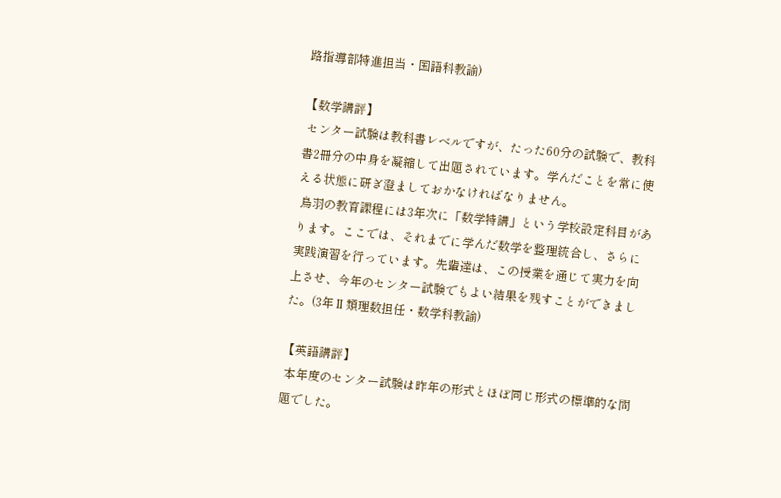路指導部特進担当・国語科教諭)

【数学講評】
 センター試験は教科書レベルですが、たった60分の試験で、教科書2冊分の中身を凝縮して出題されています。学んだことを常に使える状態に研ぎ澄ましておかなければなりません。
 鳥羽の教育課程には3年次に「数学特講」という学校設定科目があります。ここでは、それまでに学んだ数学を整理統合し、さらに実践演習を行っています。先輩達は、この授業を通じて実力を向上させ、今年のセンター試験でもよい結果を残すことができました。(3年Ⅱ類理数担任・数学科教諭)

【英語講評】
 本年度のセンター試験は昨年の形式とほぼ同じ形式の標準的な問題でした。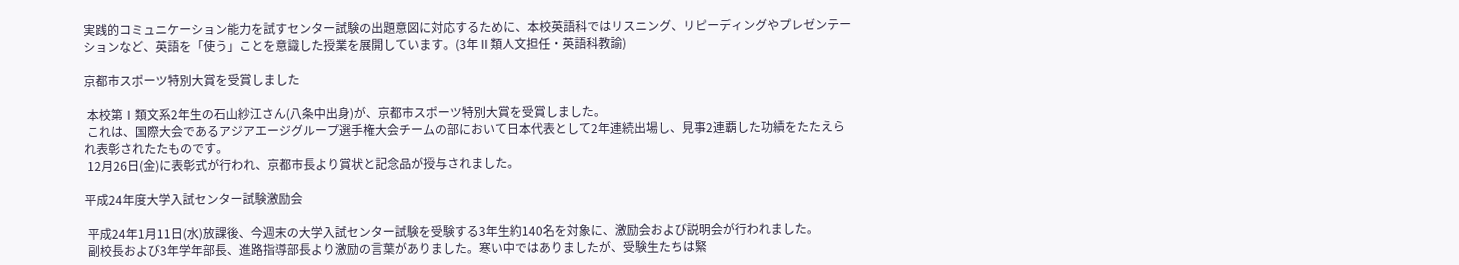実践的コミュニケーション能力を試すセンター試験の出題意図に対応するために、本校英語科ではリスニング、リピーディングやプレゼンテーションなど、英語を「使う」ことを意識した授業を展開しています。(3年Ⅱ類人文担任・英語科教諭)

京都市スポーツ特別大賞を受賞しました

 本校第Ⅰ類文系2年生の石山紗江さん(八条中出身)が、京都市スポーツ特別大賞を受賞しました。
 これは、国際大会であるアジアエージグループ選手権大会チームの部において日本代表として2年連続出場し、見事2連覇した功績をたたえられ表彰されたたものです。
 12月26日(金)に表彰式が行われ、京都市長より賞状と記念品が授与されました。

平成24年度大学入試センター試験激励会

 平成24年1月11日(水)放課後、今週末の大学入試センター試験を受験する3年生約140名を対象に、激励会および説明会が行われました。
 副校長および3年学年部長、進路指導部長より激励の言葉がありました。寒い中ではありましたが、受験生たちは緊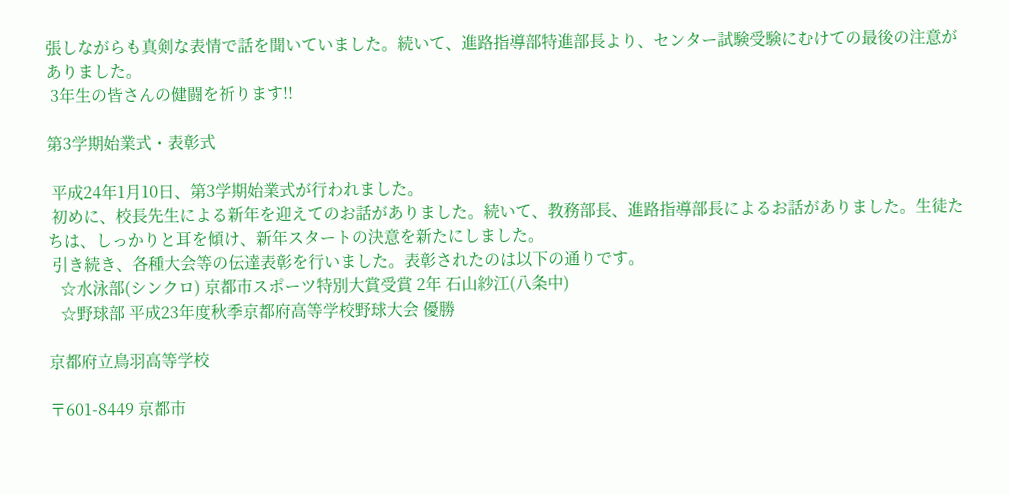張しながらも真剣な表情で話を聞いていました。続いて、進路指導部特進部長より、センター試験受験にむけての最後の注意がありました。
 3年生の皆さんの健闘を祈ります!!

第3学期始業式・表彰式

 平成24年1月10日、第3学期始業式が行われました。
 初めに、校長先生による新年を迎えてのお話がありました。続いて、教務部長、進路指導部長によるお話がありました。生徒たちは、しっかりと耳を傾け、新年スタートの決意を新たにしました。
 引き続き、各種大会等の伝達表彰を行いました。表彰されたのは以下の通りです。
   ☆水泳部(シンクロ) 京都市スポーツ特別大賞受賞 2年 石山紗江(八条中)
   ☆野球部 平成23年度秋季京都府高等学校野球大会 優勝

京都府立鳥羽高等学校

〒601-8449 京都市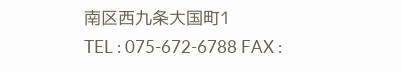南区西九条大国町1
TEL : 075-672-6788 FAX :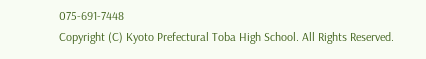075-691-7448
Copyright (C) Kyoto Prefectural Toba High School. All Rights Reserved.